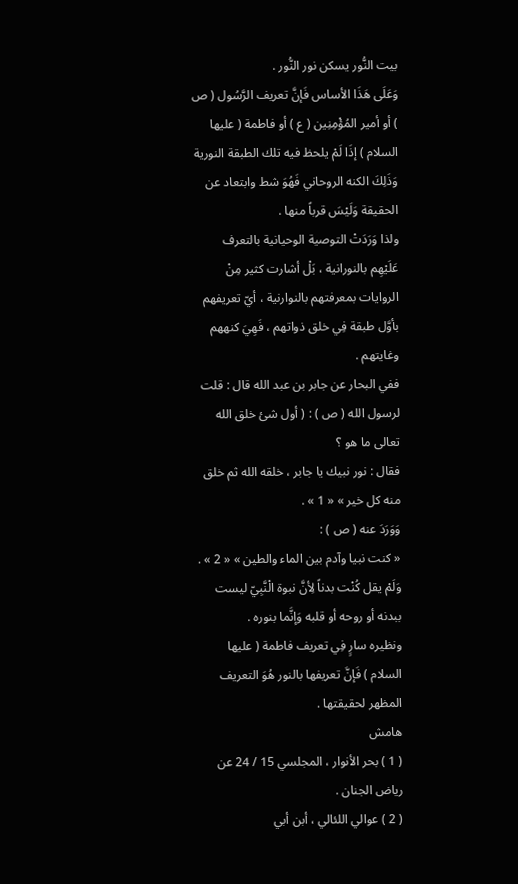بيت النُّور يسكن نور النُّور .
وَعَلَى هَذَا الأساس فَإنَّ تعريف الرَّسُول ( ص ) أو أمير المُؤْمِنِين ( ع ) أو فاطمة ( عليها السلام ) إذَا لَمْ يلحظ فيه تلك الطبقة النورية وَذَلِكَ الكنه الروحاني فَهُوَ شط وابتعاد عن الحقيقة وَلَيْسَ قرباً منها .
ولذا وَرَدَتْ التوصية الوحيانية بالتعرف عَلَيْهِم بالنورانية ، بَلْ أشارت كثير مِنْ الروايات بمعرفتهم بالنوارنية ، أيّ تعريفهم بأوَّل طبقة فِي خلق ذواتهم ، فَهِيَ كنههم وغايتهم .
ففي البحار عن جابر بن عبد الله قال : قلت لرسول الله ( ص ) : ( أول شئ خلق الله تعالى ما هو ؟
فقال : نور نبيك يا جابر ، خلقه الله ثم خلق منه كل خير » « 1 » .
وَوَرَدَ عنه ( ص ) :
« كنت نبيا وآدم بين الماء والطين » « 2 » .
وَلَمْ يقل كُنْت بدناً لِأنَّ نبوة الْنَّبِيّ ليست ببدنه أو روحه أو قلبه وَإنَّما بنوره .
ونظيره سارٍ فِي تعريف فاطمة ( عليها السلام ) فَإنَّ تعريفها بالنور هُوَ التعريف المظهر لحقيقتها .
هامش
( 1 ) بحر الأنوار ، المجلسي 15 / 24 عن رياض الجنان .
( 2 ) عوالي اللئالي ، أبن أبي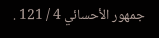جمهور الأحسائي 4 / 121 .